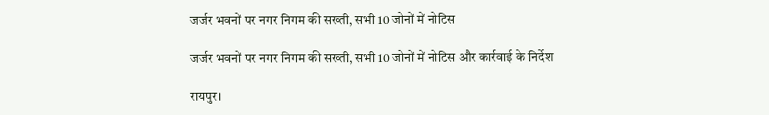जर्जर भवनों पर नगर निगम की सख्ती, सभी 10 जोनों में नोटिस

जर्जर भवनों पर नगर निगम की सख्ती, सभी 10 जोनों में नोटिस और कार्रवाई के निर्देश

रायपुर।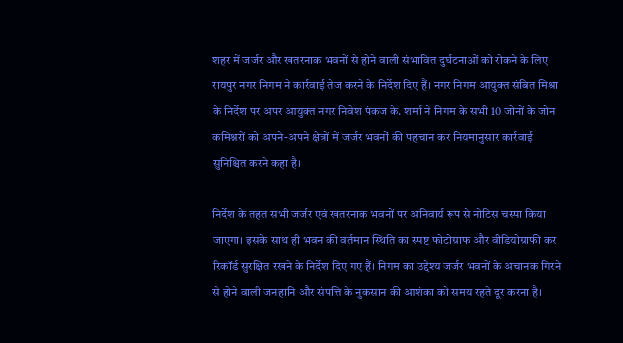शहर में जर्जर और खतरनाक भवनों से होने वाली संभावित दुर्घटनाओं को रोकने के लिए रायपुर नगर निगम ने कार्रवाई तेज करने के निर्देश दिए हैं। नगर निगम आयुक्त संबित मिश्रा के निर्देश पर अपर आयुक्त नगर निवेश पंकज के. शर्मा ने निगम के सभी 10 जोनों के जोन कमिश्नरों को अपने-अपने क्षेत्रों में जर्जर भवनों की पहचान कर नियमानुसार कार्रवाई सुनिश्चित करने कहा है।

निर्देश के तहत सभी जर्जर एवं खतरनाक भवनों पर अनिवार्य रूप से नोटिस चस्पा किया जाएगा। इसके साथ ही भवन की वर्तमान स्थिति का स्पष्ट फोटोग्राफ और वीडियोग्राफी कर रिकॉर्ड सुरक्षित रखने के निर्देश दिए गए हैं। निगम का उद्देश्य जर्जर भवनों के अचानक गिरने से होने वाली जनहानि और संपत्ति के नुकसान की आशंका को समय रहते दूर करना है।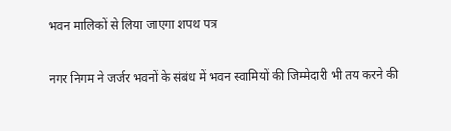भवन मालिकों से लिया जाएगा शपथ पत्र

नगर निगम ने जर्जर भवनों के संबंध में भवन स्वामियों की जिम्मेदारी भी तय करने की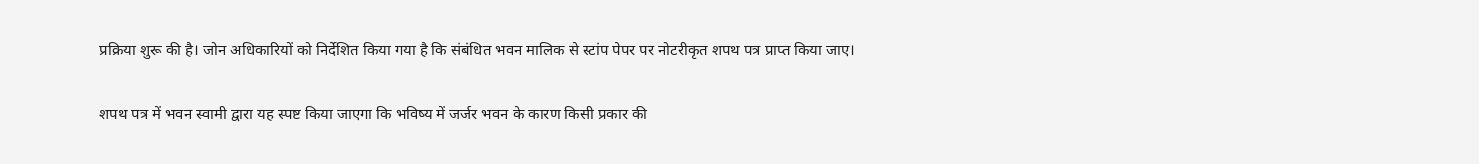प्रक्रिया शुरू की है। जोन अधिकारियों को निर्देशित किया गया है कि संबंधित भवन मालिक से स्टांप पेपर पर नोटरीकृत शपथ पत्र प्राप्त किया जाए।

शपथ पत्र में भवन स्वामी द्वारा यह स्पष्ट किया जाएगा कि भविष्य में जर्जर भवन के कारण किसी प्रकार की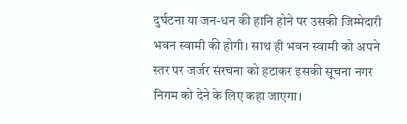दुर्घटना या जन-धन की हानि होने पर उसकी जिम्मेदारी भवन स्वामी की होगी। साथ ही भवन स्वामी को अपने स्तर पर जर्जर संरचना को हटाकर इसकी सूचना नगर निगम को देने के लिए कहा जाएगा।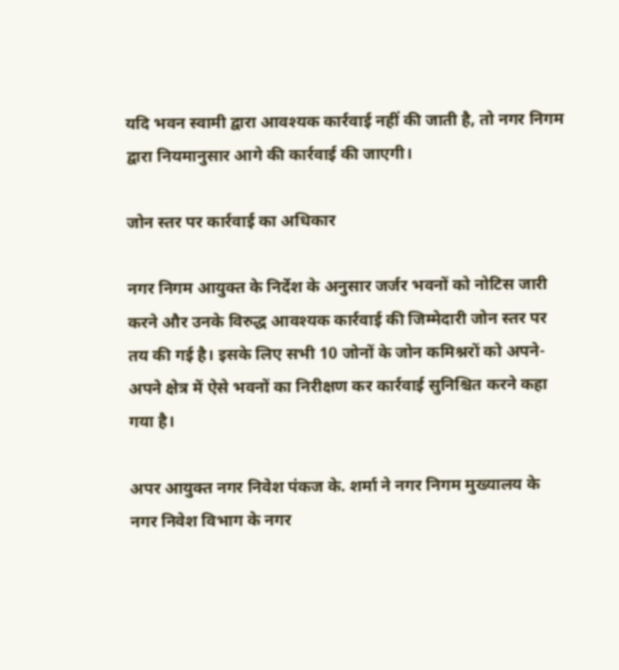यदि भवन स्वामी द्वारा आवश्यक कार्रवाई नहीं की जाती है, तो नगर निगम द्वारा नियमानुसार आगे की कार्रवाई की जाएगी।

जोन स्तर पर कार्रवाई का अधिकार

नगर निगम आयुक्त के निर्देश के अनुसार जर्जर भवनों को नोटिस जारी करने और उनके विरुद्ध आवश्यक कार्रवाई की जिम्मेदारी जोन स्तर पर तय की गई है। इसके लिए सभी 10 जोनों के जोन कमिश्नरों को अपने-अपने क्षेत्र में ऐसे भवनों का निरीक्षण कर कार्रवाई सुनिश्चित करने कहा गया है।

अपर आयुक्त नगर निवेश पंकज के. शर्मा ने नगर निगम मुख्यालय के नगर निवेश विभाग के नगर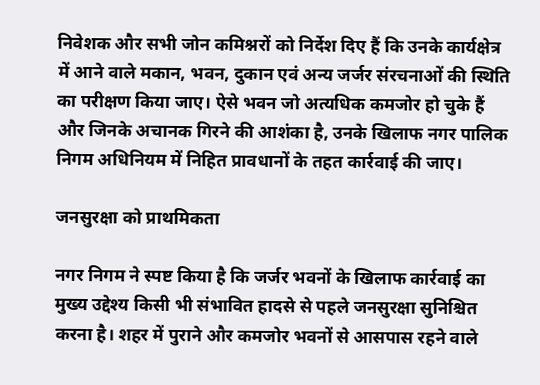निवेशक और सभी जोन कमिश्नरों को निर्देश दिए हैं कि उनके कार्यक्षेत्र में आने वाले मकान, भवन, दुकान एवं अन्य जर्जर संरचनाओं की स्थिति का परीक्षण किया जाए। ऐसे भवन जो अत्यधिक कमजोर हो चुके हैं और जिनके अचानक गिरने की आशंका है, उनके खिलाफ नगर पालिक निगम अधिनियम में निहित प्रावधानों के तहत कार्रवाई की जाए।

जनसुरक्षा को प्राथमिकता

नगर निगम ने स्पष्ट किया है कि जर्जर भवनों के खिलाफ कार्रवाई का मुख्य उद्देश्य किसी भी संभावित हादसे से पहले जनसुरक्षा सुनिश्चित करना है। शहर में पुराने और कमजोर भवनों से आसपास रहने वाले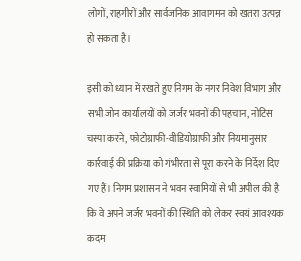लोगों, राहगीरों और सार्वजनिक आवागमन को खतरा उत्पन्न हो सकता है।

इसी को ध्यान में रखते हुए निगम के नगर निवेश विभाग और सभी जोन कार्यालयों को जर्जर भवनों की पहचान, नोटिस चस्पा करने, फोटोग्राफी-वीडियोग्राफी और नियमानुसार कार्रवाई की प्रक्रिया को गंभीरता से पूरा करने के निर्देश दिए गए हैं। निगम प्रशासन ने भवन स्वामियों से भी अपील की है कि वे अपने जर्जर भवनों की स्थिति को लेकर स्वयं आवश्यक कदम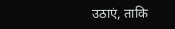उठाएं, ताकि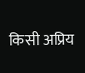किसी अप्रिय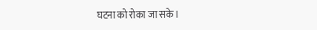घटना को रोका जा सके।